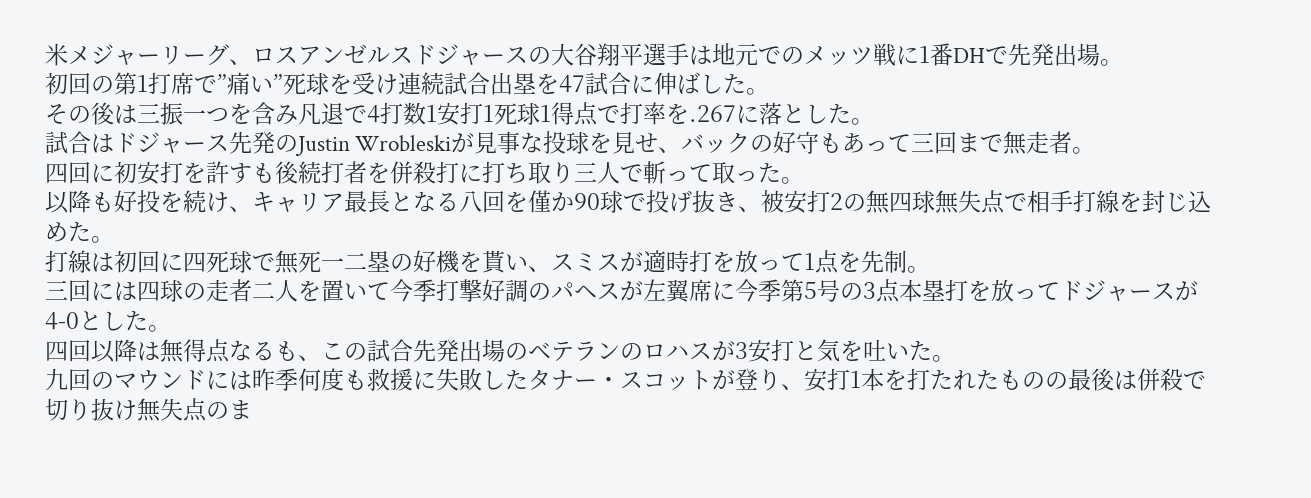米メジャーリーグ、ロスアンゼルスドジャースの大谷翔平選手は地元でのメッツ戦に1番DHで先発出場。
初回の第1打席で”痛い”死球を受け連続試合出塁を47試合に伸ばした。
その後は三振一つを含み凡退で4打数1安打1死球1得点で打率を.267に落とした。
試合はドジャース先発のJustin Wrobleskiが見事な投球を見せ、バックの好守もあって三回まで無走者。
四回に初安打を許すも後続打者を併殺打に打ち取り三人で斬って取った。
以降も好投を続け、キャリア最長となる八回を僅か90球で投げ抜き、被安打2の無四球無失点で相手打線を封じ込めた。
打線は初回に四死球で無死一二塁の好機を貰い、スミスが適時打を放って1点を先制。
三回には四球の走者二人を置いて今季打撃好調のパヘスが左翼席に今季第5号の3点本塁打を放ってドジャースが4-0とした。
四回以降は無得点なるも、この試合先発出場のベテランのロハスが3安打と気を吐いた。
九回のマウンドには昨季何度も救援に失敗したタナー・スコットが登り、安打1本を打たれたものの最後は併殺で切り抜け無失点のま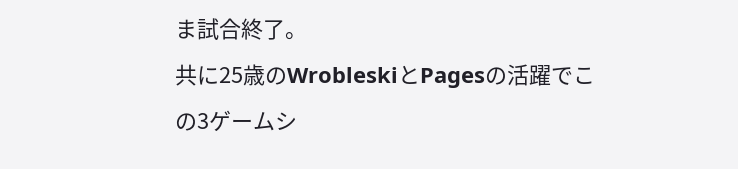ま試合終了。
共に25歳のWrobleskiとPagesの活躍でこの3ゲームシ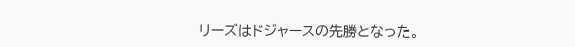リーズはドジャースの先勝となった。